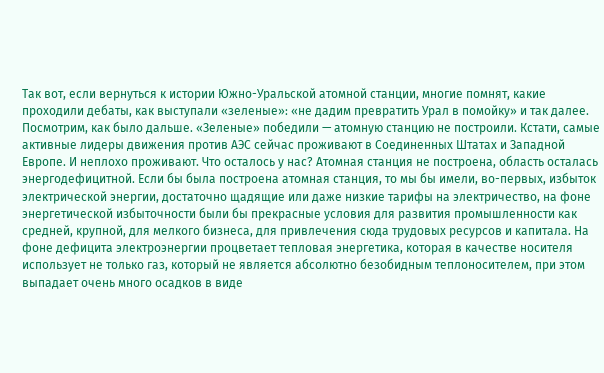Так вот, если вернуться к истории Южно-Уральской атомной станции, многие помнят, какие проходили дебаты, как выступали «зеленые»: «не дадим превратить Урал в помойку» и так далее. Посмотрим, как было дальше. «Зеленые» победили — атомную станцию не построили. Кстати, самые активные лидеры движения против АЭС сейчас проживают в Соединенных Штатах и Западной Европе. И неплохо проживают. Что осталось у нас? Атомная станция не построена, область осталась энергодефицитной. Если бы была построена атомная станция, то мы бы имели, во-первых, избыток электрической энергии, достаточно щадящие или даже низкие тарифы на электричество, на фоне энергетической избыточности были бы прекрасные условия для развития промышленности как средней, крупной, для мелкого бизнеса, для привлечения сюда трудовых ресурсов и капитала. На фоне дефицита электроэнергии процветает тепловая энергетика, которая в качестве носителя использует не только газ, который не является абсолютно безобидным теплоносителем, при этом выпадает очень много осадков в виде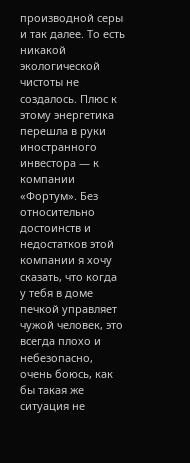производной серы и так далее. То есть никакой экологической чистоты не создалось. Плюс к этому энергетика перешла в руки иностранного инвестора — к компании «Фортум». Без относительно достоинств и недостатков этой компании я хочу сказать, что когда у тебя в доме печкой управляет чужой человек, это всегда плохо и небезопасно, очень боюсь, как бы такая же ситуация не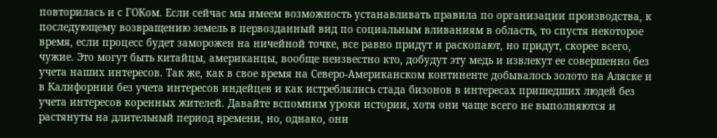повторилась и с ГОКом. Если сейчас мы имеем возможность устанавливать правила по организации производства, к последующему возвращению земель в первозданный вид по социальным вливаниям в область, то спустя некоторое время, если процесс будет заморожен на ничейной точке, все равно придут и раскопают, но придут, скорее всего, чужие. Это могут быть китайцы, американцы, вообще неизвестно кто, добудут эту медь и извлекут ее совершенно без учета наших интересов. Так же, как в свое время на Северо-Американском континенте добывалось золото на Аляске и в Калифорнии без учета интересов индейцев и как истреблялись стада бизонов в интересах пришедших людей без учета интересов коренных жителей. Давайте вспомним уроки истории, хотя они чаще всего не выполняются и растянуты на длительный период времени, но, однако, они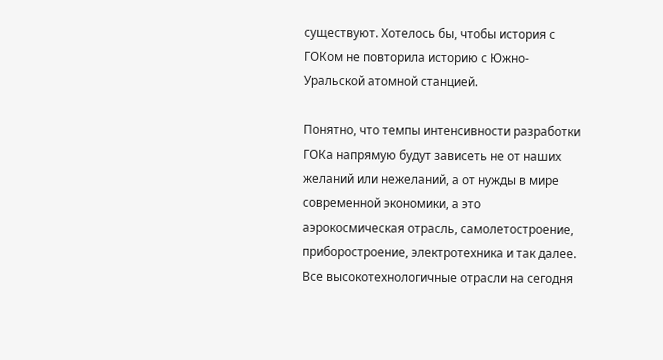существуют. Хотелось бы, чтобы история с ГОКом не повторила историю с Южно-Уральской атомной станцией.

Понятно, что темпы интенсивности разработки ГОКа напрямую будут зависеть не от наших желаний или нежеланий, а от нужды в мире современной экономики, а это аэрокосмическая отрасль, самолетостроение, приборостроение, электротехника и так далее. Все высокотехнологичные отрасли на сегодня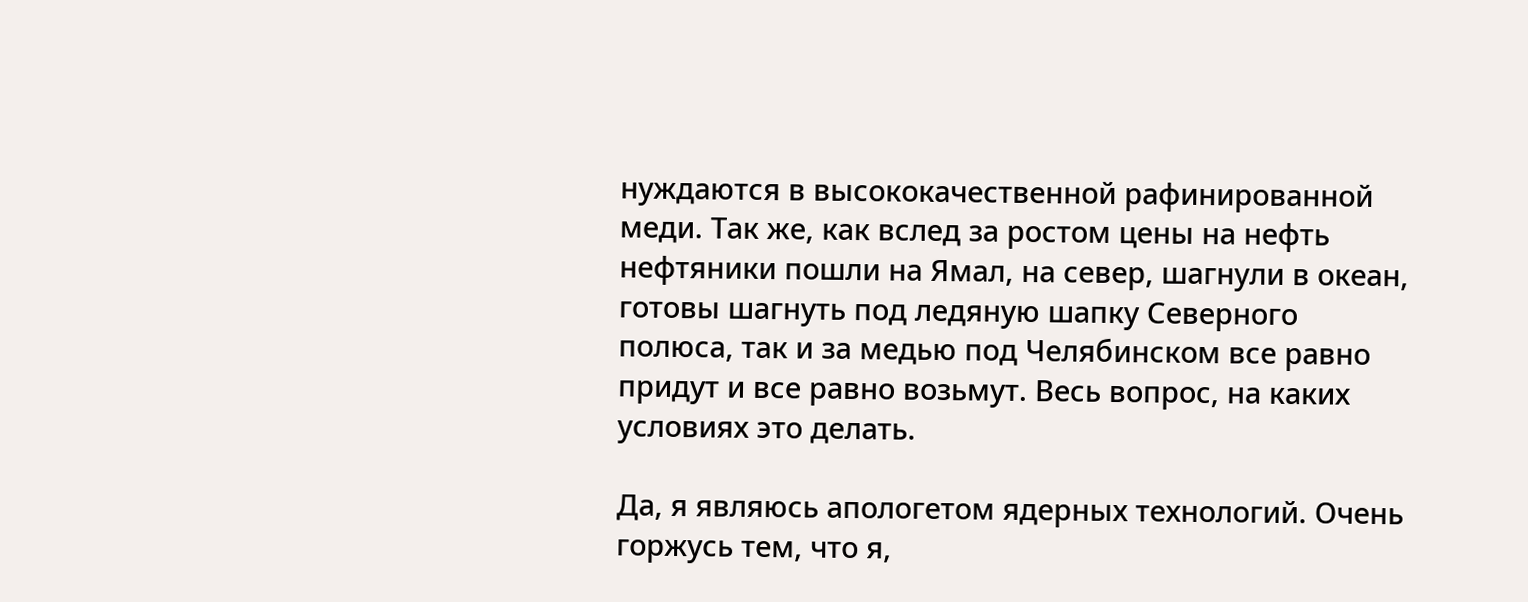нуждаются в высококачественной рафинированной меди. Так же, как вслед за ростом цены на нефть нефтяники пошли на Ямал, на север, шагнули в океан, готовы шагнуть под ледяную шапку Северного полюса, так и за медью под Челябинском все равно придут и все равно возьмут. Весь вопрос, на каких условиях это делать.

Да, я являюсь апологетом ядерных технологий. Очень горжусь тем, что я,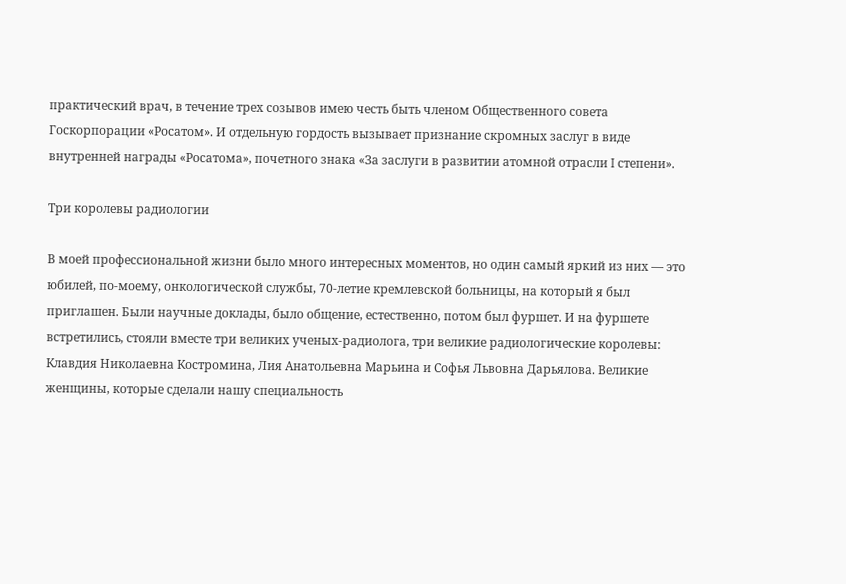практический врач, в течение трех созывов имею честь быть членом Общественного совета Госкорпорации «Росатом». И отдельную гордость вызывает признание скромных заслуг в виде внутренней награды «Росатома», почетного знака «За заслуги в развитии атомной отрасли I степени».

Три королевы радиологии

В моей профессиональной жизни было много интересных моментов, но один самый яркий из них — это юбилей, по-моему, онкологической службы, 70-летие кремлевской больницы, на который я был приглашен. Были научные доклады, было общение, естественно, потом был фуршет. И на фуршете встретились, стояли вместе три великих ученых-радиолога, три великие радиологические королевы: Клавдия Николаевна Костромина, Лия Анатольевна Марьина и Софья Львовна Дарьялова. Великие женщины, которые сделали нашу специальность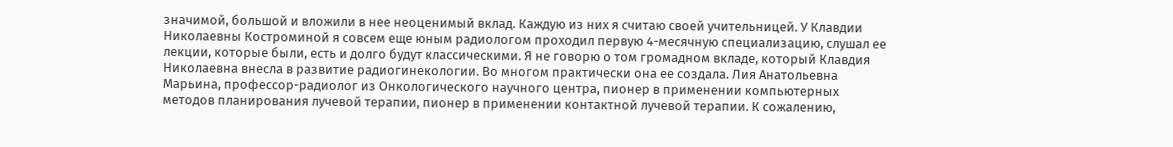значимой, большой и вложили в нее неоценимый вклад. Каждую из них я считаю своей учительницей. У Клавдии Николаевны Костроминой я совсем еще юным радиологом проходил первую 4-месячную специализацию, слушал ее лекции, которые были, есть и долго будут классическими. Я не говорю о том громадном вкладе, который Клавдия Николаевна внесла в развитие радиогинекологии. Во многом практически она ее создала. Лия Анатольевна Марьина, профессор-радиолог из Онкологического научного центра, пионер в применении компьютерных методов планирования лучевой терапии, пионер в применении контактной лучевой терапии. К сожалению,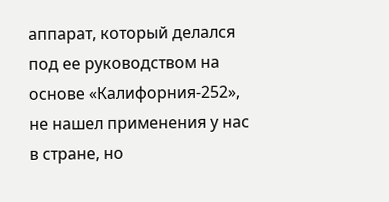аппарат, который делался под ее руководством на основе «Калифорния-252», не нашел применения у нас в стране, но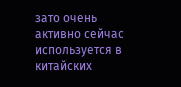зато очень активно сейчас используется в китайских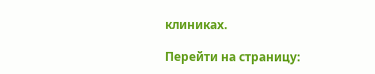клиниках.

Перейти на страницу: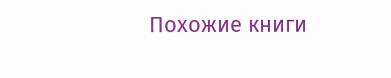Похожие книги